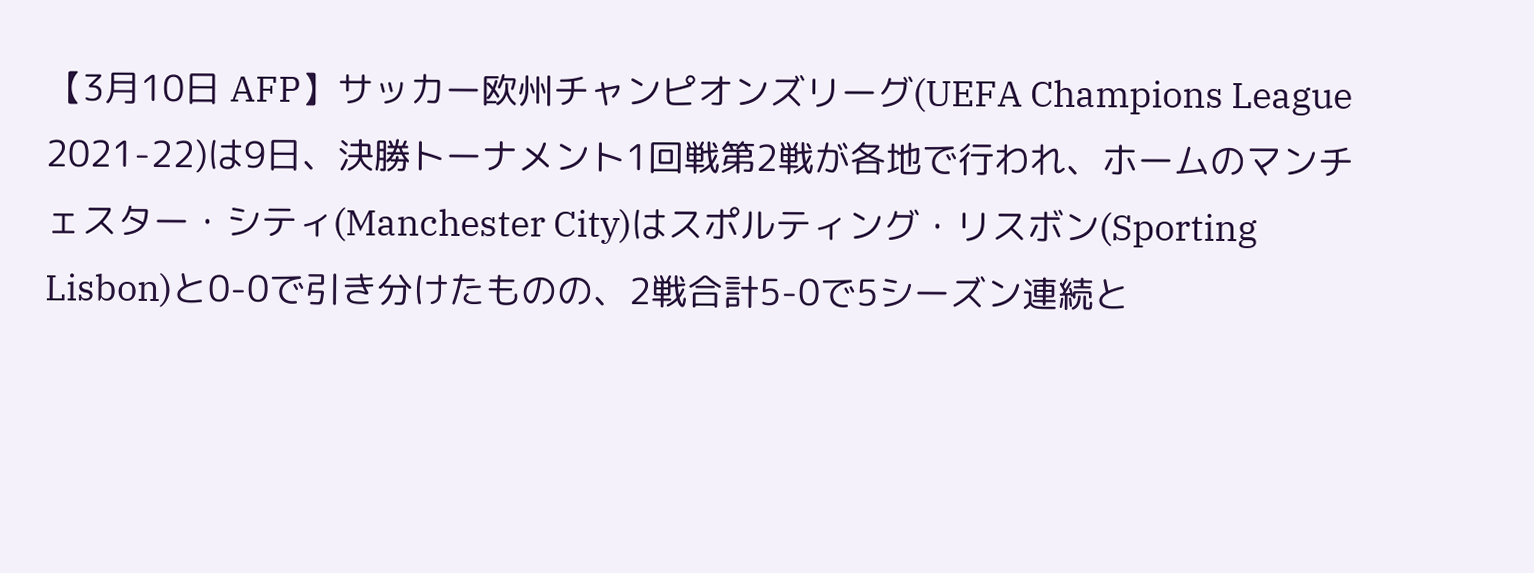【3月10日 AFP】サッカー欧州チャンピオンズリーグ(UEFA Champions League 2021-22)は9日、決勝トーナメント1回戦第2戦が各地で行われ、ホームのマンチェスター・シティ(Manchester City)はスポルティング・リスボン(Sporting Lisbon)と0-0で引き分けたものの、2戦合計5-0で5シーズン連続と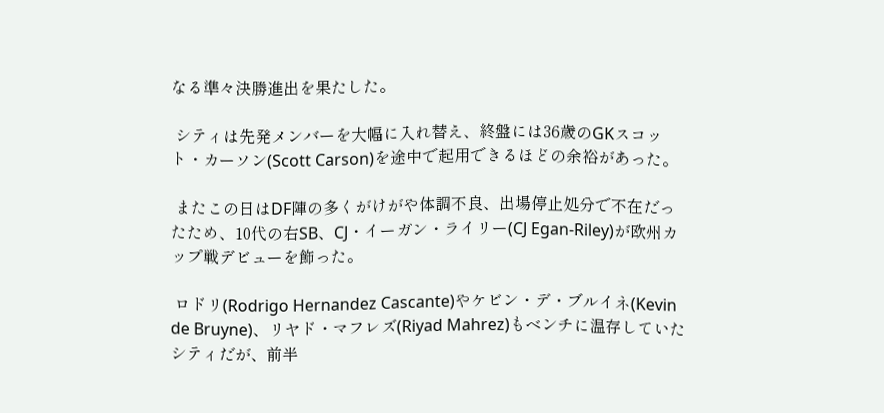なる準々決勝進出を果たした。

 シティは先発メンバーを大幅に入れ替え、終盤には36歳のGKスコット・カーソン(Scott Carson)を途中で起用できるほどの余裕があった。

 またこの日はDF陣の多くがけがや体調不良、出場停止処分で不在だったため、10代の右SB、CJ・イーガン・ライリー(CJ Egan-Riley)が欧州カップ戦デビューを飾った。

 ロドリ(Rodrigo Hernandez Cascante)やケビン・デ・ブルイネ(Kevin de Bruyne)、リヤド・マフレズ(Riyad Mahrez)もベンチに温存していたシティだが、前半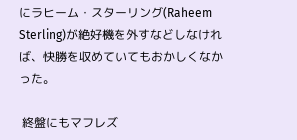にラヒーム・スターリング(Raheem Sterling)が絶好機を外すなどしなければ、快勝を収めていてもおかしくなかった。

 終盤にもマフレズ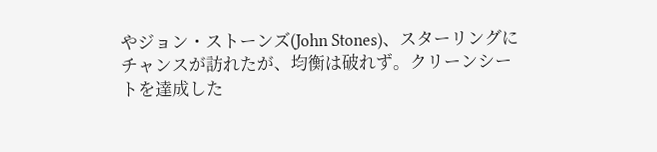やジョン・ストーンズ(John Stones)、スターリングにチャンスが訪れたが、均衡は破れず。クリーンシートを達成した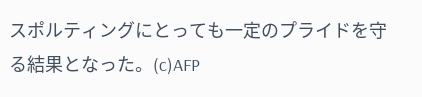スポルティングにとっても一定のプライドを守る結果となった。(c)AFP